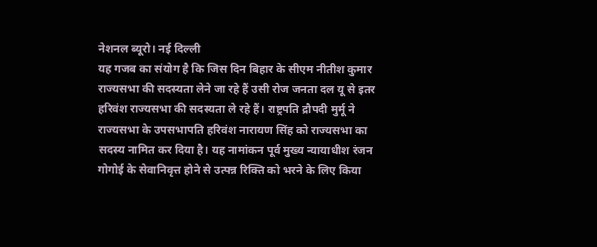नेशनल ब्यूरो। नई दिल्ली
यह गजब का संयोग है कि जिस दिन बिहार के सीएम नीतीश कुमार राज्यसभा की सदस्यता लेने जा रहे हैं उसी रोज जनता दल यू से इतर हरिवंश राज्यसभा की सदस्यता ले रहे हैं। राष्ट्रपति द्रौपदी मुर्मू ने राज्यसभा के उपसभापति हरिवंश नारायण सिंह को राज्यसभा का सदस्य नामित कर दिया है। यह नामांकन पूर्व मुख्य न्यायाधीश रंजन गोगोई के सेवानिवृत्त होने से उत्पन्न रिक्ति को भरने के लिए किया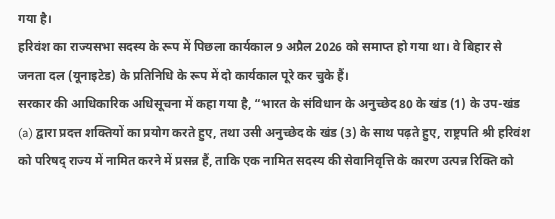गया है।
हरिवंश का राज्यसभा सदस्य के रूप में पिछला कार्यकाल 9 अप्रैल 2026 को समाप्त हो गया था। वे बिहार से जनता दल (यूनाइटेड) के प्रतिनिधि के रूप में दो कार्यकाल पूरे कर चुके हैं।
सरकार की आधिकारिक अधिसूचना में कहा गया है, “भारत के संविधान के अनुच्छेद 80 के खंड (1) के उप-खंड (a) द्वारा प्रदत्त शक्तियों का प्रयोग करते हुए, तथा उसी अनुच्छेद के खंड (3) के साथ पढ़ते हुए, राष्ट्रपति श्री हरिवंश को परिषद् राज्य में नामित करने में प्रसन्न हैं, ताकि एक नामित सदस्य की सेवानिवृत्ति के कारण उत्पन्न रिक्ति को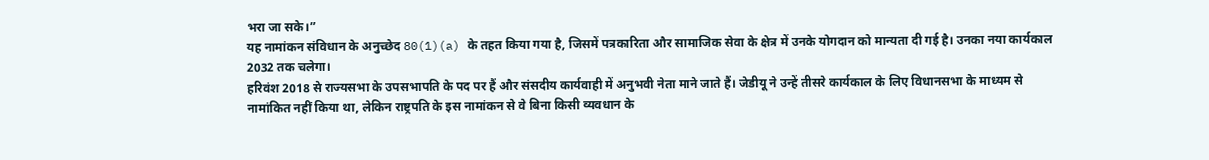भरा जा सके।”
यह नामांकन संविधान के अनुच्छेद 80(1)(a) के तहत किया गया है, जिसमें पत्रकारिता और सामाजिक सेवा के क्षेत्र में उनके योगदान को मान्यता दी गई है। उनका नया कार्यकाल 2032 तक चलेगा।
हरिवंश 2018 से राज्यसभा के उपसभापति के पद पर हैं और संसदीय कार्यवाही में अनुभवी नेता माने जाते हैं। जेडीयू ने उन्हें तीसरे कार्यकाल के लिए विधानसभा के माध्यम से नामांकित नहीं किया था, लेकिन राष्ट्रपति के इस नामांकन से वे बिना किसी व्यवधान के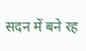सदन में बने रह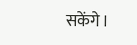सकेंगे।